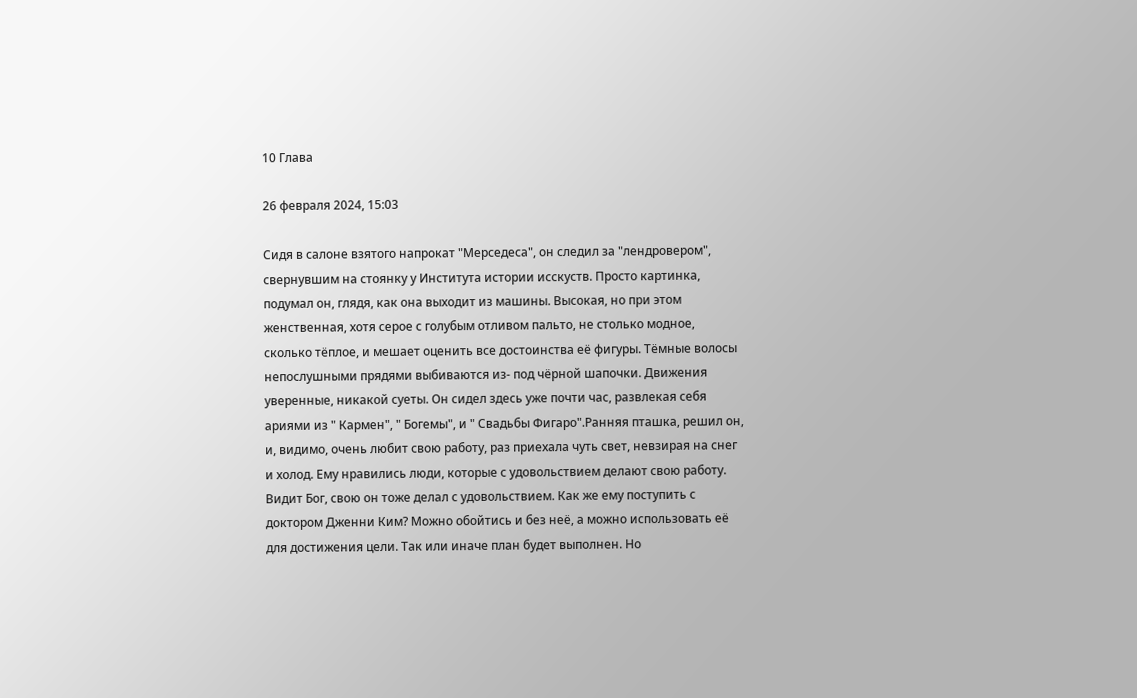10 Глава

26 февраля 2024, 15:03

Сидя в салоне взятого напрокат "Мерседеса", он следил за "лендровером", свернувшим на стоянку у Института истории исскуств. Просто картинка, подумал он, глядя, как она выходит из машины. Высокая, но при этом женственная, хотя серое с голубым отливом пальто, не столько модное, сколько тëплое, и мешает оценить все достоинства еë фигуры. Тëмные волосы непослушными прядями выбиваются из- под чëрной шапочки. Движения уверенные, никакой суеты. Он сидел здесь уже почти час, развлекая себя ариями из " Кармен", " Богемы", и " Свадьбы Фигаро".Ранняя пташка, решил он, и, видимо, очень любит свою работу, раз приехала чуть свет, невзирая на снег и холод. Ему нравились люди, которые с удовольствием делают свою работу. Видит Бог, свою он тоже делал с удовольствием. Как же ему поступить с доктором Дженни Ким? Можно обойтись и без неë, а можно использовать еë для достижения цели. Так или иначе план будет выполнен. Но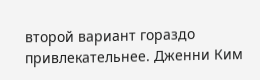второй вариант гораздо привлекательнее. Дженни Ким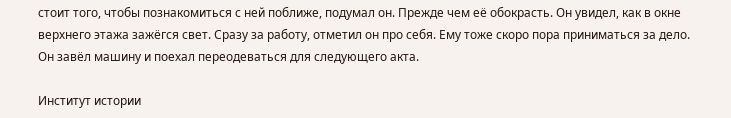стоит того, чтобы познакомиться с ней поближе, подумал он. Прежде чем еë обокрасть. Он увидел, как в окне верхнего этажа зажëгся свет. Сразу за работу, отметил он про себя. Ему тоже скоро пора приниматься за дело. Он завëл машину и поехал переодеваться для следующего акта.

Институт истории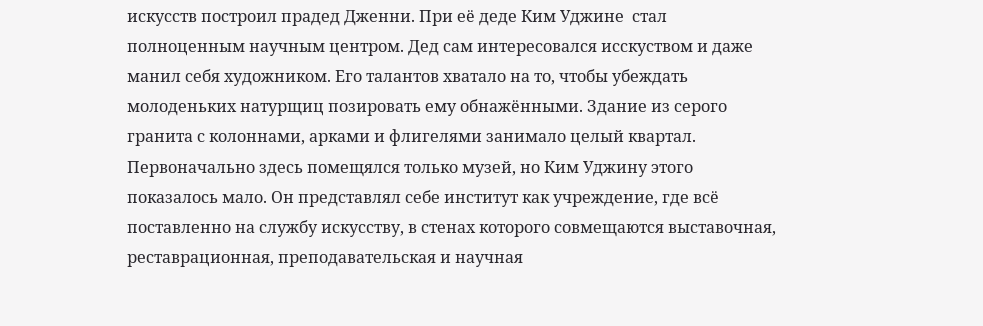искусств построил прадед Дженни. При еë деде Ким Уджине  стал полноценным научным центром. Дед сам интересовался исскуством и даже манил себя художником. Его талантов хватало на то, чтобы убеждать молоденьких натурщиц позировать ему обнажëнными. Здание из серого гранита с колоннами, арками и флигелями занимало целый квартал. Первоначально здесь помещялся только музей, но Ким Уджину этого показалось мало. Он представлял себе институт как учреждение, где всë поставленно на службу искусству, в стенах которого совмещаются выставочная, реставрационная, преподавательская и научная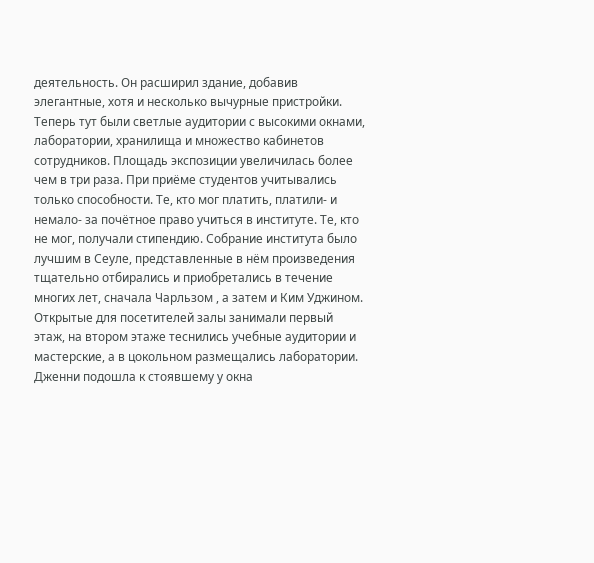деятельность. Он расширил здание, добавив элегантные, хотя и несколько вычурные пристройки. Теперь тут были светлые аудитории с высокими окнами, лаборатории, хранилища и множество кабинетов сотрудников. Площадь экспозиции увеличилась более чем в три раза. При приëме студентов учитывались только способности. Те, кто мог платить, платили- и немало- за почëтное право учиться в институте. Те, кто не мог, получали стипендию. Собрание института было лучшим в Сеуле, представленные в нëм произведения тщательно отбирались и приобретались в течение многих лет, сначала Чарльзом , а затем и Ким Уджином. Открытые для посетителей залы занимали первый этаж, на втором этаже теснились учебные аудитории и мастерские, а в цокольном размещались лаборатории. Дженни подошла к стоявшему у окна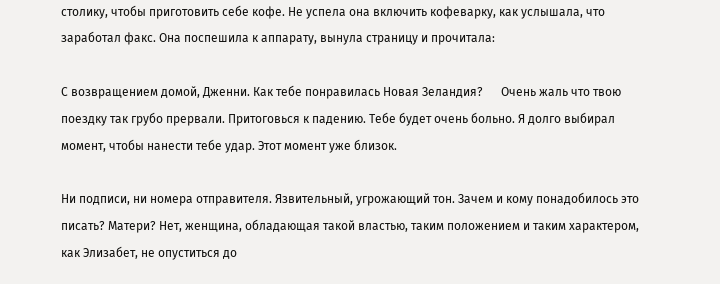столику, чтобы приготовить себе кофе. Не успела она включить кофеварку, как услышала, что заработал факс. Она поспешила к аппарату, вынула страницу и прочитала:

С возвращением домой, Дженни. Как тебе понравилась Новая Зеландия?      Очень жаль что твою поездку так грубо прервали. Притоговься к падению. Тебе будет очень больно. Я долго выбирал момент, чтобы нанести тебе удар. Этот момент уже близок.

Ни подписи, ни номера отправителя. Язвительный, угрожающий тон. Зачем и кому понадобилось это писать? Матери? Нет, женщина, обладающая такой властью, таким положением и таким характером, как Элизабет, не опуститься до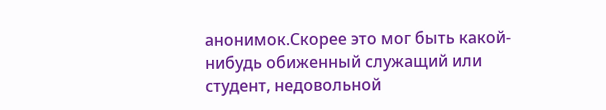анонимок.Скорее это мог быть какой- нибудь обиженный служащий или студент, недовольной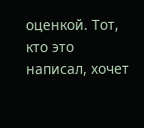оценкой. Тот, кто это написал, хочет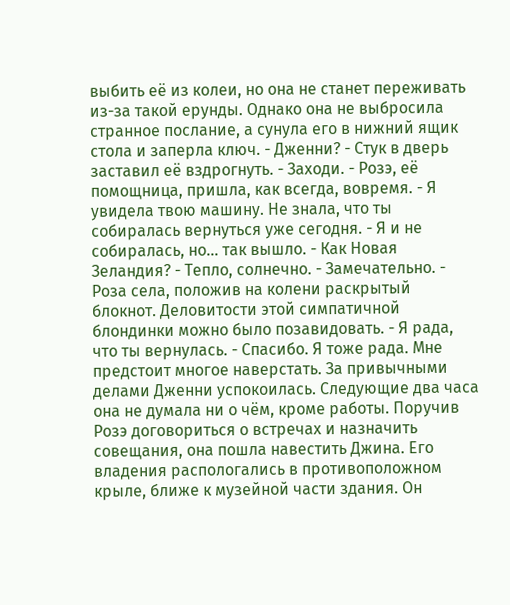выбить еë из колеи, но она не станет переживать из-за такой ерунды. Однако она не выбросила странное послание, а сунула его в нижний ящик стола и заперла ключ. - Дженни? - Стук в дверь заставил еë вздрогнуть. - Заходи. - Розэ, еë помощница, пришла, как всегда, вовремя. - Я увидела твою машину. Не знала, что ты собиралась вернуться уже сегодня. - Я и не собиралась, но... так вышло. - Как Новая Зеландия? - Тепло, солнечно. - Замечательно. - Роза села, положив на колени раскрытый блокнот. Деловитости этой симпатичной блондинки можно было позавидовать. - Я рада, что ты вернулась. - Спасибо. Я тоже рада. Мне предстоит многое наверстать. За привычными делами Дженни успокоилась. Следующие два часа она не думала ни о чëм, кроме работы. Поручив Розэ договориться о встречах и назначить совещания, она пошла навестить Джина. Его владения распологались в противоположном крыле, ближе к музейной части здания. Он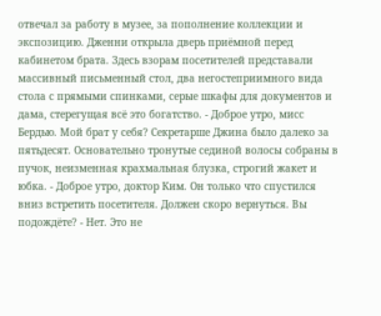отвечал за работу в музее, за пополнение коллекции и экспозицию. Дженни открыла дверь приëмной перед кабинетом брата. Здесь взорам посетителей представали массивный письменный стол, два негостеприимного вида стола с прямыми спинками, серые шкафы для документов и дама, стерегущая всë это богатство. - Доброе утро, мисс Бердью. Мой брат у себя? Секретарше Джина было далеко за пятьдесят. Основательно тронутые сединой волосы собраны в пучок, неизменная крахмальная блузка, строгий жакет и юбка. - Доброе утро, доктор Ким. Он только что спустился вниз встретить посетителя. Должен скоро вернуться. Вы подождëте? - Нет. Это не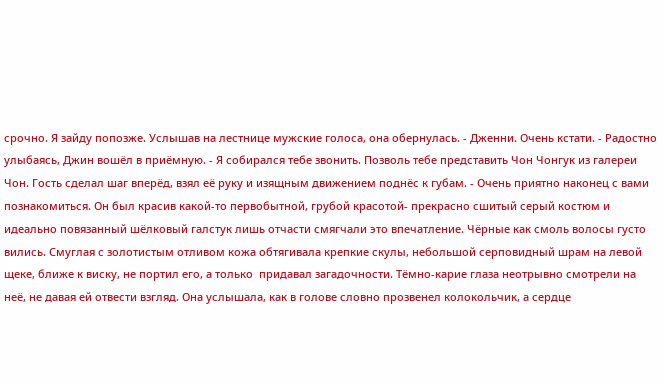срочно. Я зайду попозже. Услышав на лестнице мужские голоса, она обернулась. - Дженни. Очень кстати. - Радостно улыбаясь, Джин вошëл в приëмную. - Я собирался тебе звонить. Позволь тебе представить Чон Чонгук из галереи Чон. Гость сделал шаг вперëд, взял еë руку и изящным движением поднëс к губам. - Очень приятно наконец с вами познакомиться. Он был красив какой-то первобытной, грубой красотой- прекрасно сшитый серый костюм и идеально повязанный шëлковый галстук лишь отчасти смягчали это впечатление. Чëрные как смоль волосы густо вились. Смуглая с золотистым отливом кожа обтягивала крепкие скулы, небольшой серповидный шрам на левой щеке, ближе к виску, не портил его, а только  придавал загадочности. Тëмно-карие глаза неотрывно смотрели на неë, не давая ей отвести взгляд. Она услышала, как в голове словно прозвенел колокольчик, а сердце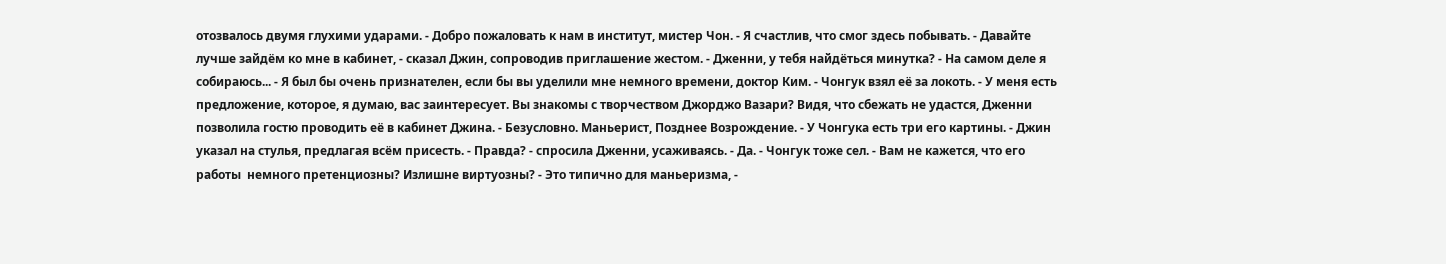отозвалось двумя глухими ударами. - Добро пожаловать к нам в институт, мистер Чон. - Я счастлив, что смог здесь побывать. - Давайте лучше зайдëм ко мне в кабинет, - сказал Джин, сопроводив приглашение жестом. - Дженни, у тебя найдëться минутка? - На самом деле я собираюсь... - Я был бы очень признателен, если бы вы уделили мне немного времени, доктор Ким. - Чонгук взял еë за локоть. - У меня есть предложение, которое, я думаю, вас заинтересует. Вы знакомы с творчеством Джорджо Вазари? Видя, что сбежать не удастся, Дженни позволила гостю проводить еë в кабинет Джина. - Безусловно. Маньерист, Позднее Возрождение. - У Чонгука есть три его картины. - Джин указал на стулья, предлагая всём присесть. - Правда? - спросила Дженни, усаживаясь. - Да. - Чонгук тоже сел. - Вам не кажется, что его работы  немного претенциозны? Излишне виртуозны? - Это типично для маньеризма, -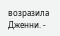возразила Дженни. -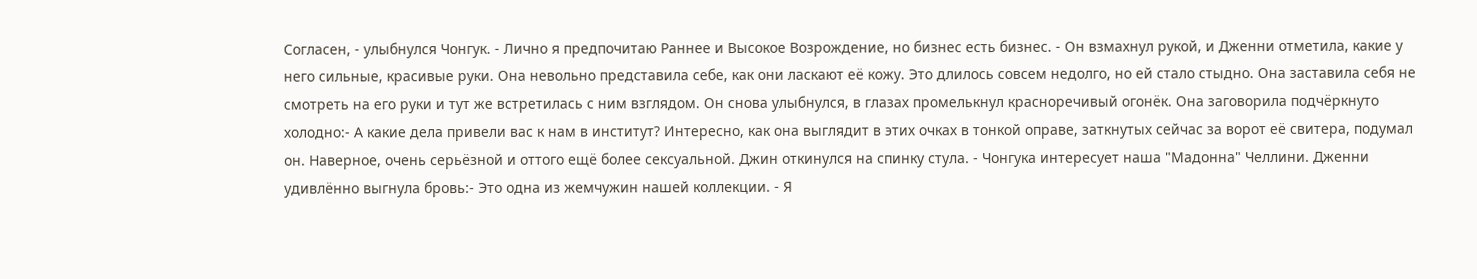Согласен, - улыбнулся Чонгук. - Лично я предпочитаю Раннее и Высокое Возрождение, но бизнес есть бизнес. - Он взмахнул рукой, и Дженни отметила, какие у него сильные, красивые руки. Она невольно представила себе, как они ласкают еë кожу. Это длилось совсем недолго, но ей стало стыдно. Она заставила себя не смотреть на его руки и тут же встретилась с ним взглядом. Он снова улыбнулся, в глазах промелькнул красноречивый огонëк. Она заговорила подчëркнуто холодно:- А какие дела привели вас к нам в институт? Интересно, как она выглядит в этих очках в тонкой оправе, заткнутых сейчас за ворот еë свитера, подумал он. Наверное, очень серьëзной и оттого ещë более сексуальной. Джин откинулся на спинку стула. - Чонгука интересует наша "Мадонна" Челлини. Дженни удивлëнно выгнула бровь:- Это одна из жемчужин нашей коллекции. - Я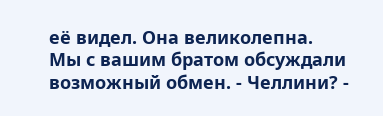еë видел. Она великолепна. Мы с вашим братом обсуждали возможный обмен. - Челлини? -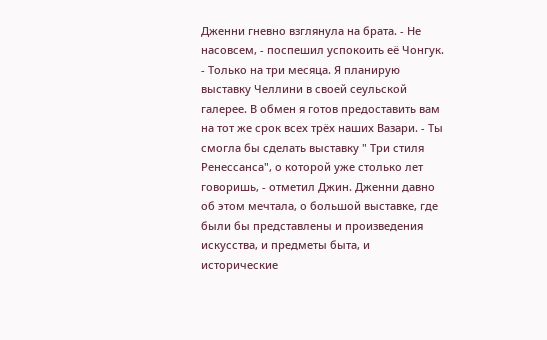Дженни гневно взглянула на брата. - Не насовсем, - поспешил успокоить еë Чонгук. - Только на три месяца. Я планирую выставку Челлини в своей сеульской галерее. В обмен я готов предоставить вам на тот же срок всех трёх наших Вазари. - Ты смогла бы сделать выставку " Три стиля Ренессанса", о которой уже столько лет говоришь, - отметил Джин. Дженни давно об этом мечтала, о большой выставке, где были бы представлены и произведения искусства, и предметы быта, и исторические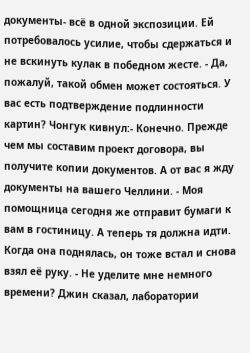документы- всё в одной экспозиции. Ей потребовалось усилие, чтобы сдержаться и не вскинуть кулак в победном жесте. - Да, пожалуй, такой обмен может состояться. У вас есть подтверждение подлинности картин? Чонгук кивнул:- Конечно. Прежде чем мы составим проект договора, вы получите копии документов. А от вас я жду документы на вашего Челлини. - Моя помощница сегодня же отправит бумаги к вам в гостиницу. А теперь тя должна идти. Когда она поднялась, он тоже встал и снова взял еë руку. - Не уделите мне немного времени? Джин сказал, лаборатории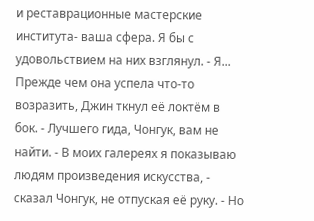и реставрационные мастерские института- ваша сфера. Я бы с удовольствием на них взглянул. - Я... Прежде чем она успела что-то возразить, Джин ткнул еë локтëм в бок. - Лучшего гида, Чонгук, вам не найти. - В моих галереях я показываю людям произведения искусства, - сказал Чонгук, не отпуская еë руку. - Но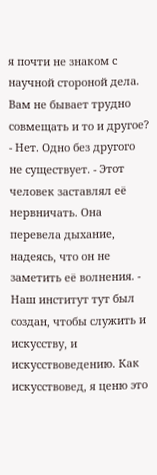я почти не знаком с научной стороной дела. Вам не бывает трудно совмещать и то и другое? - Нет. Одно без другого не существует. - Этот человек заставлял еë нервничать. Она перевела дыхание, надеясь, что он не заметить еë волнения. - Наш институт тут был создан, чтобы служить и искусству, и искусствоведению. Как искусствовед, я ценю это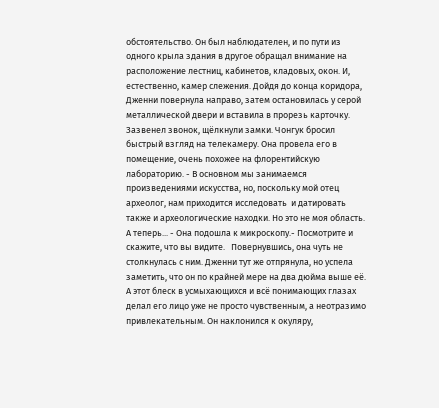обстоятельство. Он был наблюдателен, и по пути из одного крыла здания в другое обращал внимание на расположение лестниц, кабинетов, кладовых, окон. И, естественно, камер слежения. Дойдя до конца коридора, Дженни повернула направо, затем остановилась у серой металлической двери и вставила в прорезь карточку. Зазвенел звонок, щëлкнули замки. Чонгук бросил быстрый взгляд на телекамеру. Она провела его в помещение, очень похожее на флорентийскую лабораторию. - В основном мы занимаемся произведениями искусства, но, поскольку мой отец археолог, нам приходится исследовать  и датировать также и археологические находки. Но это не моя область. А теперь... - Она подошла к микроскопу.- Посмотрите и скажите, что вы видите.   Повернувшись, она чуть не столкнулась с ним. Дженни тут же отпрянула, но успела заметить, что он по крайней мере на два дюйма выше еë. А этот блеск в усмыхающихся и всё понимающих глазах делал его лицо уже не просто чувственным, а неотразимо привлекательным. Он наклонился к окуляру,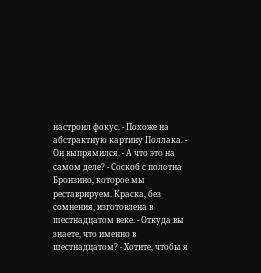настроил фокус. - Похоже на абстрактную картину Поллака. - Он выпрямился. - А что это на самом деле? - Соскоб с полотна Бронзино, которое мы реставрируем. Краска, без сомнения, изготовлена в шестнадцатом веке. - Откуда вы знаете, что именно в шестнадцатом? - Хотите, чтобы я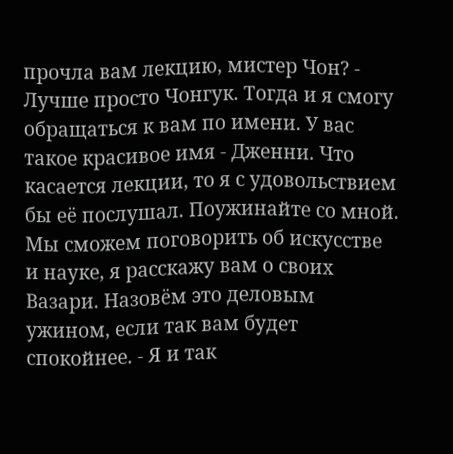прочла вам лекцию, мистер Чон? - Лучше просто Чонгук. Тогда и я смогу обращаться к вам по имени. У вас такое красивое имя - Дженни. Что касается лекции, то я с удовольствием бы еë послушал. Поужинайте со мной. Мы сможем поговорить об искусстве и науке, я расскажу вам о своих Вазари. Назовëм это деловым ужином, если так вам будет спокойнее. - Я и так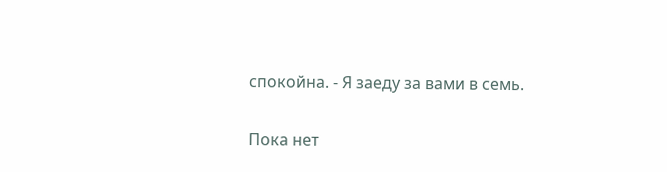спокойна. - Я заеду за вами в семь.

Пока нет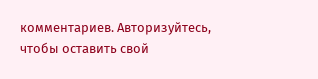комментариев. Авторизуйтесь, чтобы оставить свой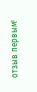отзыв первым!